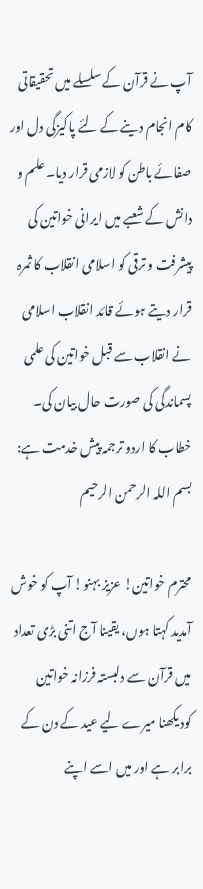آپ نے قرآن کے سلسلے میں تحقیقاتی کام انجام دینے کے لئے پاکیزگی دل اور صفائے باطن کو لازمی قرار دیا۔ علم و دانش کے شعبے میں ایرانی خواتین کی پیشرفت و ترقی کو اسلامی انقلاب کا ثمرہ قرار دیتے ہوئے قائد انقلاب اسلامی نے انقلاب سے قبل خواتین کی علمی پسماندگی کی صورت حال بیان کی۔
خطاب کا اردو ترجمہ پیش خدمت ہے:
بسم اللہ الرحمن الرحیم

محترم خواتین! عزیز بہنو! آپ کو خوش آمدید کہتا ہوں، یقینا آج اتنی بڑی تعداد میں قرآن سے دلبستہ فرزانہ خواتین کودیکھنا میرے لیے عید کے دن کے برابر ہے اور میں اسے اپنے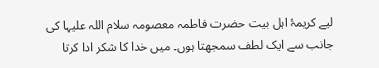لیے کریمۂ اہل بیت حضرت فاطمہ معصومہ سلام اللہ علیہا کی جانب سے ایک لطف سمجھتا ہوں۔ میں خدا کا شکر ادا کرتا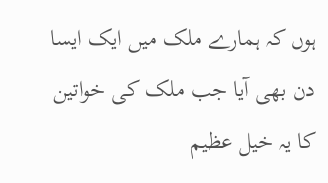ہوں کہ ہمارے ملک میں ایک ایسا دن بھی آيا جب ملک کی خواتین کا یہ خیل عظیم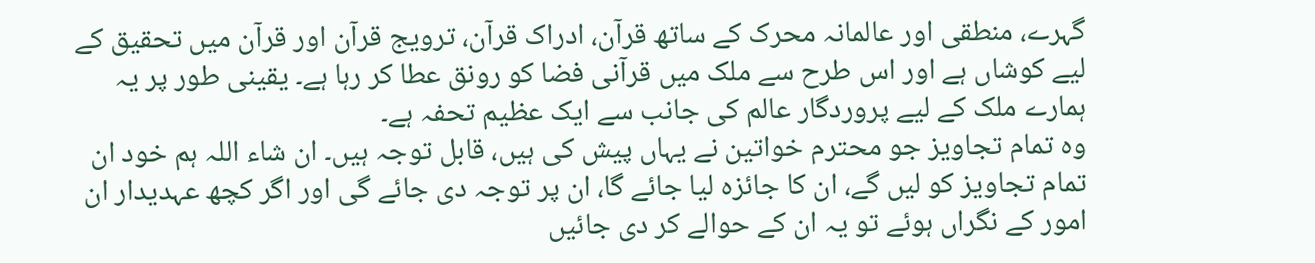گہرے، منطقی اور عالمانہ محرک کے ساتھ قرآن، ادراک قرآن، ترویج قرآن اور قرآن میں تحقیق کے لیے کوشاں ہے اور اس طرح سے ملک میں قرآنی فضا کو رونق عطا کر رہا ہے۔ یقینی طور پر یہ ہمارے ملک کے لیے پروردگار عالم کی جانب سے ایک عظیم تحفہ ہے۔
وہ تمام تجاویز جو محترم خواتین نے یہاں پیش کی ہیں، قابل توجہ ہیں۔ ان شاء اللہ ہم خود ان تمام تجاویز کو لیں گے، ان کا جائزہ لیا جائے گا، ان پر توجہ دی جائے گی اور اگر کچھ عہدیدار ان امور کے نگراں ہوئے تو یہ ان کے حوالے کر دی جائيں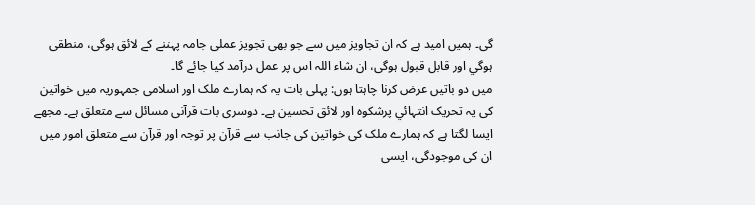گی۔ ہمیں امید ہے کہ ان تجاویز میں سے جو بھی تجویز عملی جامہ پہننے کے لائق ہوگی، منطقی ہوگي اور قابل قبول ہوگی، ان شاء اللہ اس پر عمل درآمد کیا جائے گا۔
میں دو باتیں عرض کرنا چاہتا ہوں: پہلی بات یہ کہ ہمارے ملک اور اسلامی جمہوریہ میں خواتین کی یہ تحریک انتہائي پرشکوہ اور لائق تحسین ہے۔ دوسری بات قرآنی مسائل سے متعلق ہے۔ مجھے ایسا لگتا ہے کہ ہمارے ملک کی خواتین کی جانب سے قرآن پر توجہ اور قرآن سے متعلق امور میں ان کی موجودگی، ایسی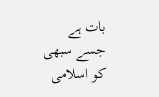بات ہے جسے سبھی کو اسلامی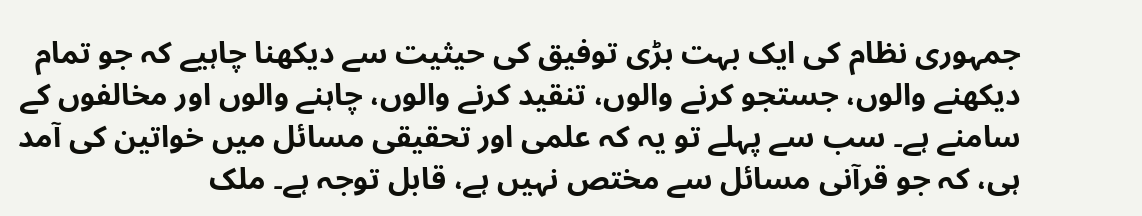جمہوری نظام کی ایک بہت بڑی توفیق کی حیثیت سے دیکھنا چاہیے کہ جو تمام دیکھنے والوں، جستجو کرنے والوں، تنقید کرنے والوں، چاہنے والوں اور مخالفوں کے سامنے ہے۔ سب سے پہلے تو یہ کہ علمی اور تحقیقی مسائل میں خواتین کی آمد ہی، کہ جو قرآنی مسائل سے مختص نہیں ہے، قابل توجہ ہے۔ ملک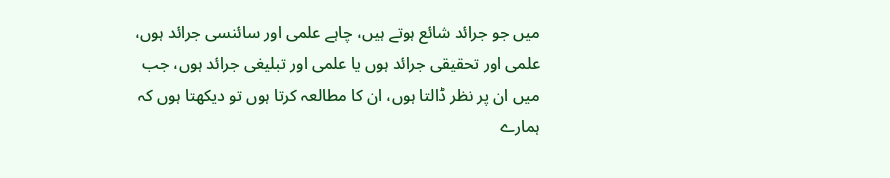میں جو جرائد شائع ہوتے ہیں، چاہے علمی اور سائنسی جرائد ہوں، علمی اور تحقیقی جرائد ہوں یا علمی اور تبلیغی جرائد ہوں، جب میں ان پر نظر ڈالتا ہوں، ان کا مطالعہ کرتا ہوں تو دیکھتا ہوں کہ ہمارے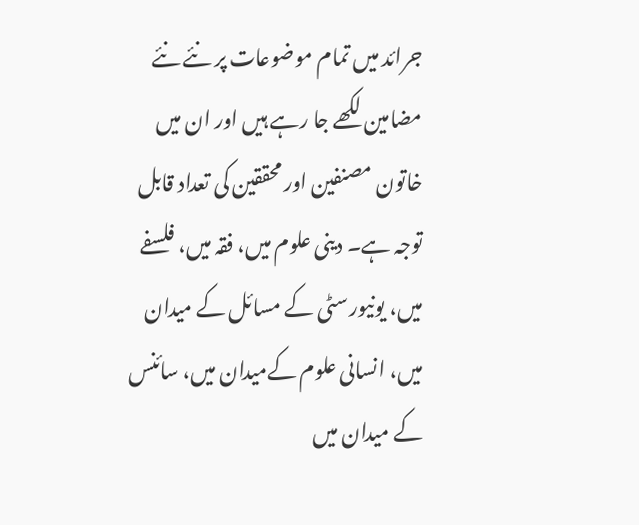جرائد میں تمام موضوعات پر نئے نئے مضامین لکھے جا رہے ہیں اور ان میں خاتون مصنفین اور محققین کی تعداد قابل توجہ ہے۔ دینی علوم میں، ف‍قہ میں، فلسفے میں، یونیورسٹی کے مسائل کے میدان میں، انسانی علوم کےمیدان میں، سائنس کے میدان میں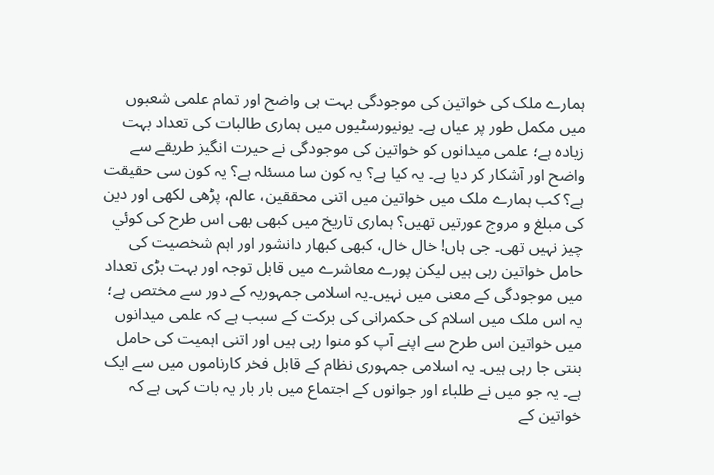ہمارے ملک کی خواتین کی موجودگی بہت ہی واضح اور تمام علمی شعبوں میں مکمل طور پر عیاں ہے۔ یونیورسٹیوں میں ہماری طالبات کی تعداد بہت زیادہ ہے؛ علمی میدانوں کو خواتین کی موجودگی نے حیرت انگیز طریقے سے واضح اور آشکار کر دیا ہے۔ یہ کیا ہے؟ یہ کون سا مسئلہ ہے؟ یہ کون سی حقیقت ہے؟ کب ہمارے ملک میں خواتین میں اتنی محققین، عالم، پڑھی لکھی اور دین کی مبلغ و مروج عورتیں تھیں؟ ہماری تاریخ میں کبھی بھی اس طرح کی کوئي چیز نہیں تھی۔ جی ہاں! خال خال، کبھی کبھار دانشور اور اہم شخصیت کی حامل خواتین رہی ہیں لیکن پورے معاشرے میں قابل توجہ اور بہت بڑی تعداد میں موجودگی کے معنی میں نہیں۔یہ اسلامی جمہوریہ کے دور سے مختص ہے؛ یہ اس ملک میں اسلام کی حکمرانی کی برکت کے سبب ہے کہ علمی میدانوں میں خواتین اس طرح سے اپنے آپ کو منوا رہی ہیں اور اتنی اہمیت کی حامل بنتی جا رہی ہیں۔ یہ اسلامی جمہوری نظام کے قابل فخر کارناموں میں سے ایک ہے۔ یہ جو میں نے طلباء اور جوانوں کے اجتماع میں بار بار یہ بات کہی ہے کہ خواتین کے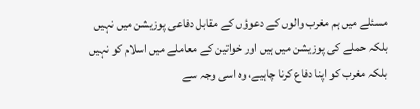مسئلے میں ہم مغرب والوں کے دعوؤں کے مقابل دفاعی پوزیشن میں نہیں بلکہ حملے کی پوزیشن میں ہیں اور خواتین کے معاملے میں اسلام کو نہیں بلکہ مغرب کو اپنا دفاع کرنا چاہیے، وہ اسی وجہ سے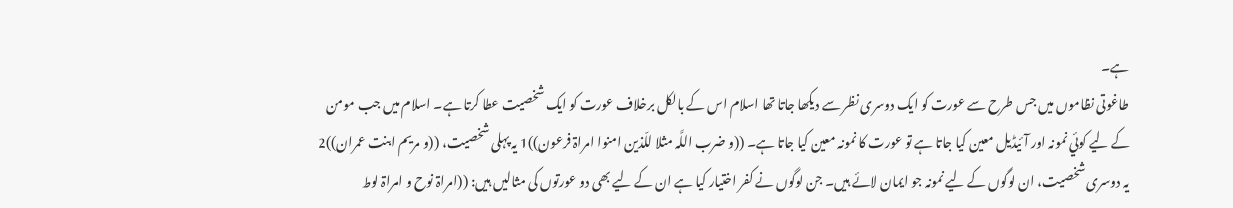ہے۔
طاغوتی نظاموں میں جس طرح سے عورت کو ایک دوسری نظر سے دیکھا جاتا تھا اسلام اس کے بالکل برخلاف عورت کو ایک شخصیت عطا کرتا ہے۔ اسلام میں جب مومن کے لیے کوئي نمونہ اور آئيڈیل معین کیا جاتا ہے تو عورت کا نمونہ معین کیا جاتا ہے۔ ((و ضرب اللَّہ مثلا للّذين امنوا امراۃ فرعون))1 یہ پہلی شخصیت، ((و مريم ابنت عمران))2 یہ دوسری شخصیت، ان لوگوں کے لیے نمونہ جو ایمان لائے ہیں۔ جن لوگوں نے کفر اختیار کیا ہے ان کے لیے بھی دو عورتوں کی مثالیں ہیں: ((امراۃ نوح و امراۃ لوط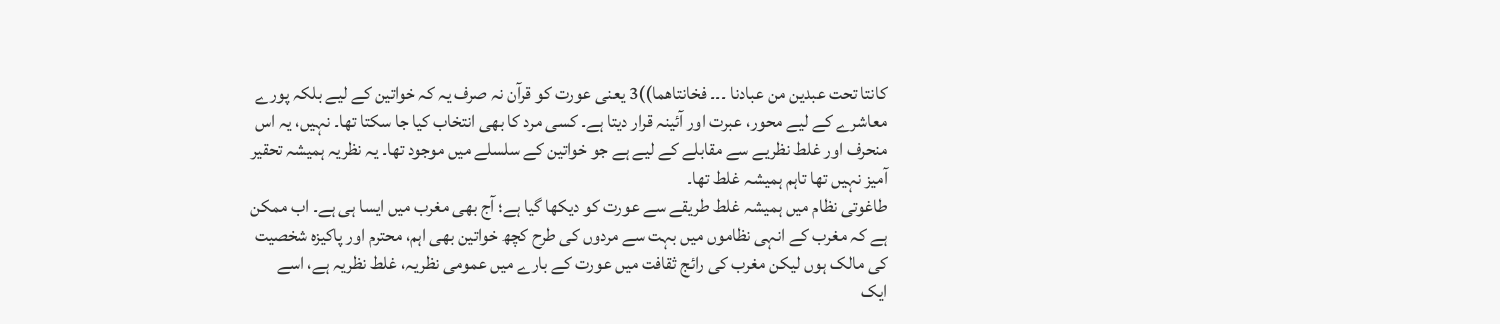كانتا تحت عبدين من عبادنا ۔۔۔ فخانتاھما))3 یعنی عورت کو قرآن نہ صرف یہ کہ خواتین کے لیے بلکہ پورے معاشرے کے لیے محور، عبرت اور آئینہ قرار دیتا ہے۔ کسی مرد کا بھی انتخاب کیا جا سکتا تھا۔ نہیں، یہ اس منحرف اور غلط نظریے سے مقابلے کے لیے ہے جو خواتین کے سلسلے میں موجود تھا۔ یہ نظریہ ہمیشہ تحقیر آمیز نہیں تھا تاہم ہمیشہ غلط تھا۔
طاغوتی نظام میں ہمیشہ غلط طریقے سے عورت کو دیکھا گيا ہے؛ آج بھی مغرب میں ایسا ہی ہے۔ اب ممکن ہے کہ مغرب کے انہی نظاموں میں بہت سے مردوں کی طرح کچھ خواتین بھی اہم، محترم اور پاکیزہ شخصیت کی مالک ہوں لیکن مغرب کی رائج ثقافت میں عورت کے بارے میں عمومی نظریہ، غلط نظریہ ہے، اسے ایک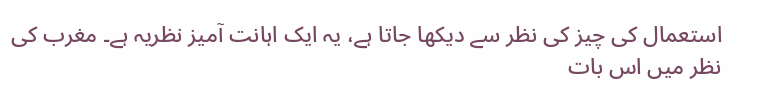استعمال کی چیز کی نظر سے دیکھا جاتا ہے، یہ ایک اہانت آمیز نظریہ ہے۔ مغرب کی نظر میں اس بات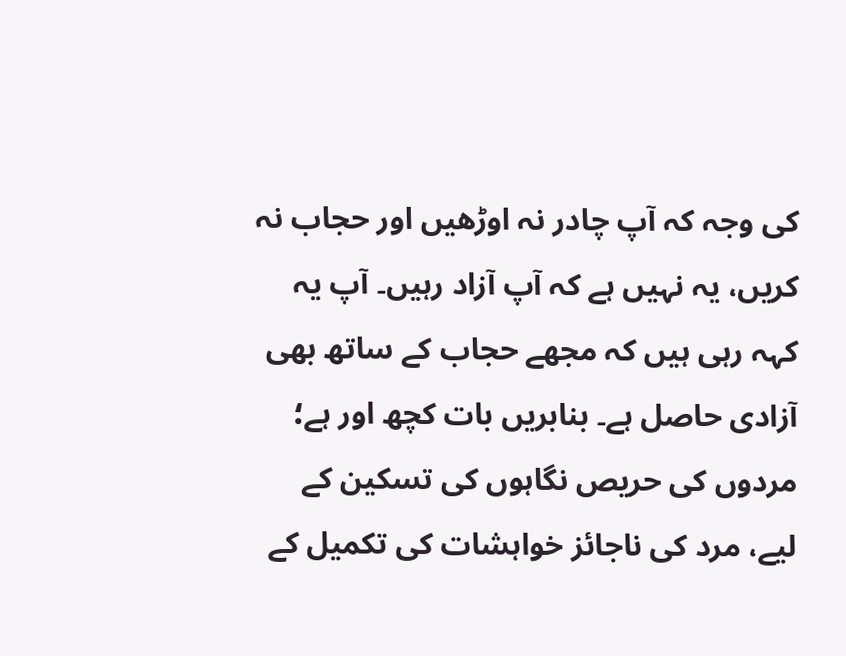کی وجہ کہ آپ چادر نہ اوڑھیں اور حجاب نہ کریں، یہ نہیں ہے کہ آپ آزاد رہیں۔ آپ یہ کہہ رہی ہیں کہ مجھے حجاب کے ساتھ بھی آزادی حاصل ہے۔ بنابریں بات کچھ اور ہے؛ مردوں کی حریص نگاہوں کی تسکین کے لیے، مرد کی ناجائز خواہشات کی تکمیل کے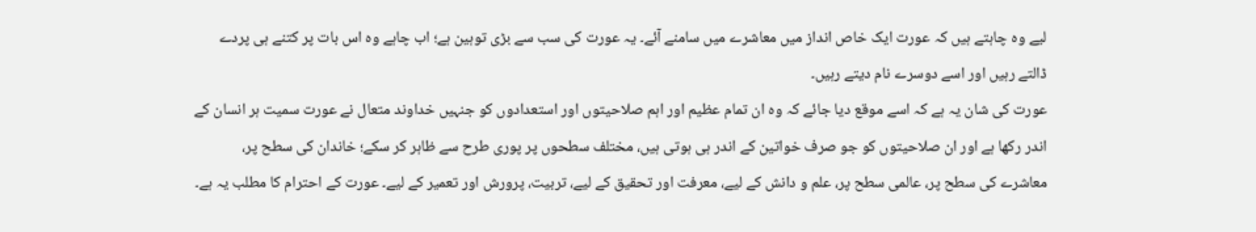لیے وہ چاہتے ہیں کہ عورت ایک خاص انداز میں معاشرے میں سامنے آئے۔ یہ عورت کی سب سے بڑی توہین ہے؛ اب چاہے وہ اس بات پر کتنے ہی پردے ڈالتے رہیں اور اسے دوسرے نام دیتے رہیں۔
عورت کی شان یہ ہے کہ اسے موقع دیا جائے کہ وہ ان تمام عظیم اور اہم صلاحیتوں اور استعدادوں کو جنہیں خداوند متعال نے عورت سمیت ہر انسان کے اندر رکھا ہے اور ان صلاحیتوں کو جو صرف خواتین کے اندر ہی ہوتی ہیں، مختلف سطحوں پر پوری طرح سے ظاہر کر سکے؛ خاندان کی سطح پر، معاشرے کی سطح پر، عالمی سطح پر، علم و دانش کے لیے، معرفت اور تحقیق کے لیے، تربیت، پرورش اور تعمیر کے لیے۔ عورت کے احترام کا مطلب یہ ہے۔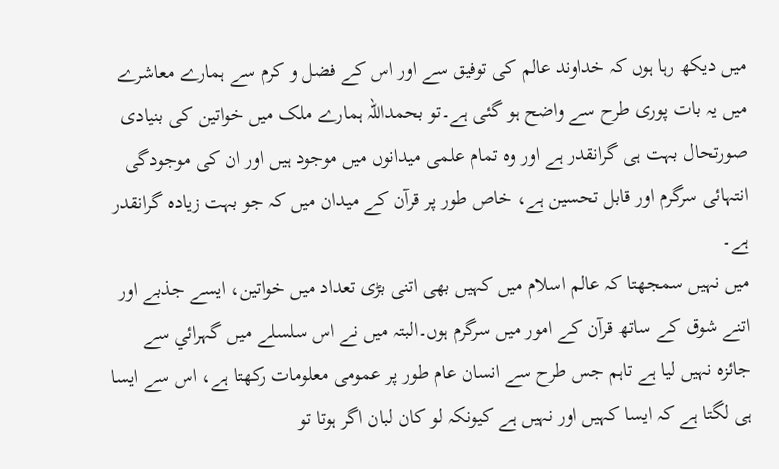میں دیکھ رہا ہوں کہ خداوند عالم کی توفیق سے اور اس کے فضل و کرم سے ہمارے معاشرے میں یہ بات پوری طرح سے واضح ہو گئی ہے۔تو بحمداللہ ہمارے ملک میں خواتین کی بنیادی صورتحال بہت ہی گرانقدر ہے اور وہ تمام علمی میدانوں میں موجود ہیں اور ان کی موجودگی انتہائی سرگرم اور قابل تحسین ہے، خاص طور پر قرآن کے میدان میں کہ جو بہت زیادہ گرانقدر ہے۔
میں نہیں سمجھتا کہ عالم اسلام میں کہیں بھی اتنی بڑی تعداد میں خواتین، ایسے جذبے اور اتنے شوق کے ساتھ قرآن کے امور میں سرگرم ہوں۔البتہ میں نے اس سلسلے میں گہرائي سے جائزہ نہیں لیا ہے تاہم جس طرح سے انسان عام طور پر عمومی معلومات رکھتا ہے، اس سے ایسا ہی لگتا ہے کہ ایسا کہیں اور نہیں ہے کیونکہ لو کان لبان اگر ہوتا تو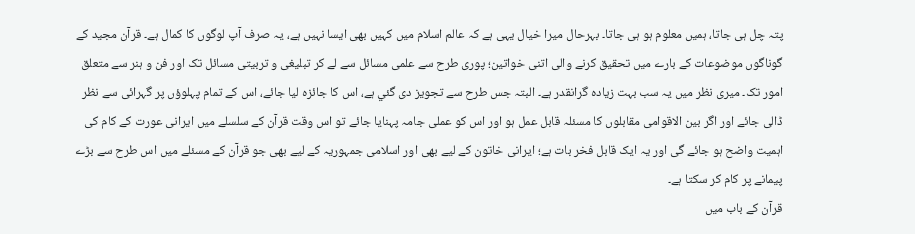پتہ چل ہی جاتا، ہمیں معلوم ہو ہی جاتا۔ بہرحال میرا خیال یہی ہے کہ عالم اسلام میں کہیں بھی ایسا نہیں ہے، یہ صرف آپ لوگوں کا کمال ہے۔ قرآن مجید کے گوناگوں موضوعات کے بارے میں تحقیق کرنے والی اتنی خواتین؛ پوری طرح سے علمی مسائل سے لے کر تبلیغی و تربیتی مسائل تک اور فن و ہنر سے متعلق امور تک۔ میری نظر میں یہ سب بہت زیادہ گرانقدر ہے۔ البتہ جس طرح سے تجویز دی گئي ہے، اس کا جائزہ لیا جائے، اس کے تمام پہلوؤں پر گہرائی سے نظر ڈالی جائے اور اگر بین الاقوامی مقابلوں کا مسئلہ قابل عمل ہو اور اس کو عملی جامہ پہنایا جائے تو اس وقت قرآن کے سلسلے میں ایرانی عورت کے کام کی اہمیت واضح ہو جائے گی اور یہ ایک قابل فخر بات ہے؛ ایرانی خاتون کے لیے بھی اور اسلامی جمہوریہ کے لیے بھی جو قرآن کے مسئلے میں اس طرح سے بڑے پیمانے پر کام کر سکتا ہے۔
قرآن کے باب میں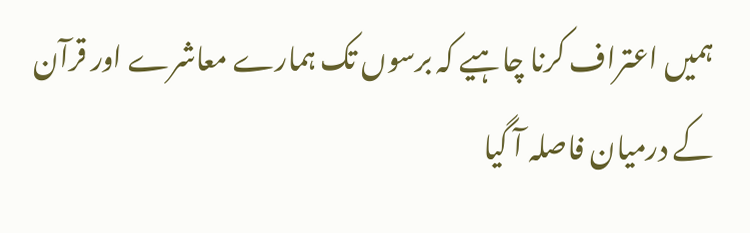ہمیں اعتراف کرنا چاہیے کہ برسوں تک ہمارے معاشرے اور قرآن کے درمیان فاصلہ آ گیا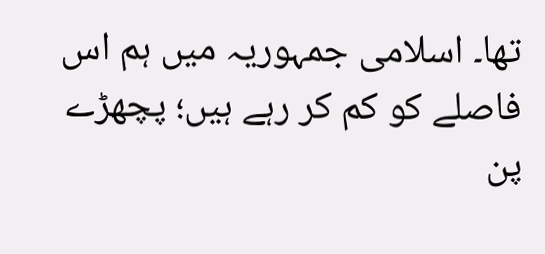تھا۔ اسلامی جمہوریہ میں ہم اس فاصلے کو کم کر رہے ہیں؛ پچھڑے پن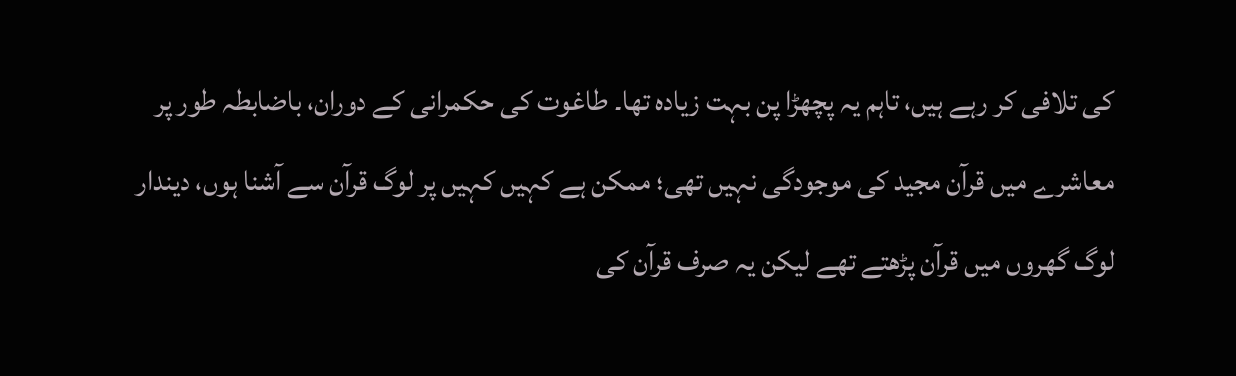کی تلافی کر رہے ہیں، تاہم یہ پچھڑا پن بہت زیادہ تھا۔ طاغوت کی حکمرانی کے دوران، باضابطہ طور پر معاشرے میں قرآن مجید کی موجودگی نہیں تھی؛ ممکن ہے کہیں کہیں پر لوگ قرآن سے آشنا ہوں، دیندار لوگ گھروں میں قرآن پڑھتے تھے لیکن یہ صرف قرآن کی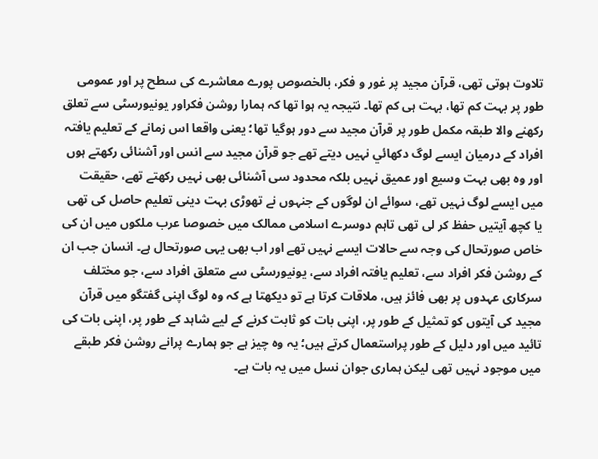تلاوت ہوتی تھی، قرآن مجید پر غور و فکر، بالخصوص پورے معاشرے کی سطح پر اور عمومی طور پر بہت کم تھا، بہت ہی کم تھا۔ نتیجہ یہ ہوا تھا کہ ہمارا روشن فکراور یونیورسٹی سے تعلق رکھنے والا طبقہ مکمل طور پر قرآن مجید سے دور ہوگیا تھا؛ یعنی واقعا اس زمانے کے تعلیم یافتہ افراد کے درمیان ایسے لوگ دکھائي نہیں دیتے تھے جو قرآن مجید سے انس اور آشنائی رکھتے ہوں اور وہ بھی بہت وسیع اور عمیق نہیں بلکہ محدود سی آشنائی بھی نہیں رکھتے تھے، حقیقت میں ایسے لوگ نہیں تھے، سوائے ان لوگوں کے جنہوں نے تھوڑی بہت دینی تعلیم حاصل کی تھی یا کچھ آیتیں حفظ کر لی تھی تاہم دوسرے اسلامی ممالک میں خصوصا عرب ملکوں میں ان کی خاص صورتحال کی وجہ سے حالات ایسے نہیں تھے اور اب بھی یہی صورتحال ہے۔ انسان جب ان کے روشن فکر افراد سے، تعلیم یافتہ افراد سے، یونیورسٹی سے متعلق افراد سے، جو مختلف سرکاری عہدوں پر بھی فائز ہیں، ملاقات کرتا ہے تو دیکھتا ہے کہ وہ لوگ اپنی گفتگو میں قرآن مجید کی آیتوں کو تمثیل کے طور پر، اپنی بات کو ثابت کرنے کے لیے شاہد کے طور پر، اپنی بات کی تائید میں اور دلیل کے طور پراستعمال کرتے ہیں؛ یہ وہ چیز ہے جو ہمارے پرانے روشن فکر طبقے میں موجود نہیں تھی لیکن ہماری جوان نسل میں یہ بات ہے۔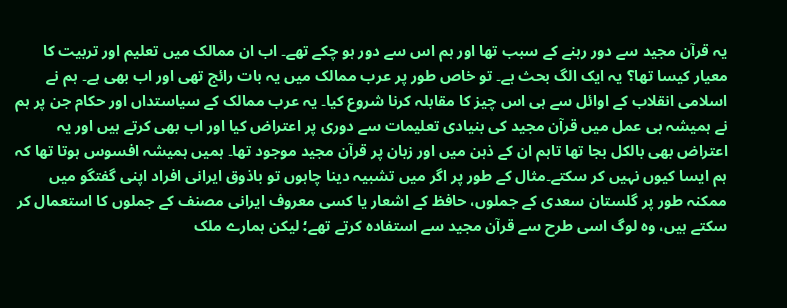یہ قرآن مجید سے دور رہنے کے سبب تھا اور ہم اس سے دور ہو چکے تھے۔ اب ان ممالک میں تعلیم اور تربیت کا معیار کیسا تھا؟ یہ ایک الگ بحث ہے۔ تو خاص طور پر عرب ممالک میں یہ بات رائج تھی اور اب بھی ہے۔ ہم نے اسلامی انقلاب کے اوائل سے ہی اس چیز کا مقابلہ کرنا شروع کیا۔ یہ عرب ممالک کے سیاستداں اور حکام جن پر ہم نے ہمیشہ ہی عمل میں قرآن مجید کی بنیادی تعلیمات سے دوری پر اعتراض کیا اور اب بھی کرتے ہیں اور یہ اعتراض بھی بالکل بجا تھا تاہم ان کے ذہن میں اور زبان پر قرآن مجید موجود تھا۔ ہمیں ہمیشہ افسوس ہوتا تھا کہ ہم ایسا کیوں نہیں کر سکتے۔مثال کے طور پر اگر میں تشبیہ دینا چاہوں تو باذوق ایرانی افراد اپنی گفتگو میں ممکنہ طور پر گلستان سعدی کے جملوں، حافظ کے اشعار یا کسی معروف ایرانی مصنف کے جملوں کا استعمال کر سکتے ہیں، وہ لوگ اسی طرح سے قرآن مجید سے استفادہ کرتے تھے؛ لیکن ہمارے ملک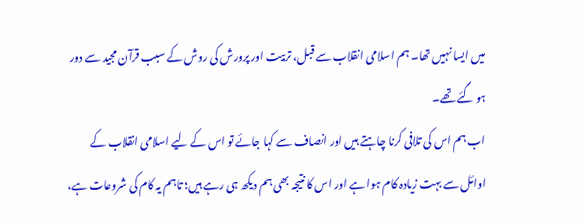میں ایسا نہیں تھا۔ ہم اسلامی انقلاب سے قبل، تربیت اور پرورش کی روش کے سبب قرآن مجید سے دور ہو گئے تھے۔
اب ہم اس کی تلافی کرنا چاہتے ہیں اور انصاف سے کہا جائے تو اس کے لیے اسلامی انقلاب کے اوائل سے بہت زیادہ کام ہوا ہے اور اس کا نتیجہ بھی ہم دیکھ ہی رہے ہیں؛ تاہم یہ کام کی شروعات ہے،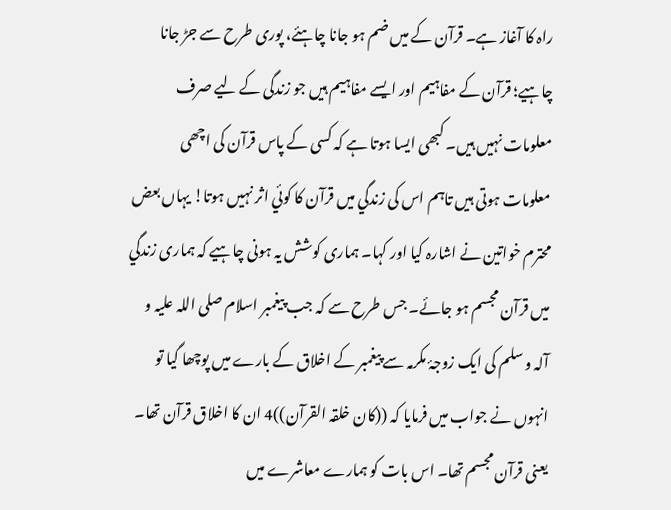راہ کا آغاز ہے۔ قرآن کے میں ضم ہو جانا چاہئے، پوری طرح سے جڑ جانا چاہیے؛ قرآن کے مفاہیم اور ایسے مفاہیم ہیں جو زندگی کے لیے صرف معلومات نہیں ہیں۔ کبھی ایسا ہوتا ہے کہ کسی کے پاس قرآن کی اچھی معلومات ہوتی ہیں تاہم اس کی زندگي میں قرآن کا کوئي اثر نہیں ہوتا! یہاں بعض محترم خواتین نے اشارہ کیا اور کہا۔ ہماری کوشش یہ ہونی چاہیے کہ ہماری زندگي میں قرآن مجسم ہو جائے۔ جس طرح سے کہ جب پیغمبر اسلام صلی اللہ علیہ و آلہ و سلم کی ایک زوجۂ مکرمہ سے پیغمبر کے اخلاق کے بارے میں پوچھا گيا تو انہوں نے جواب میں فرمایا کہ ((کان خلقہ القرآن))4 ان کا اخلاق قرآن تھا۔ یعنی قرآن مجسم تھا۔ اس بات کو ہمارے معاشرے میں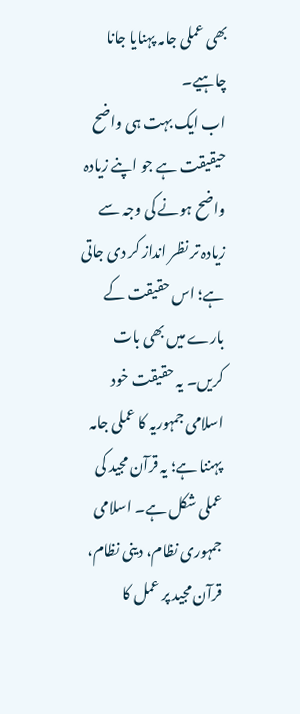بھی عملی جامہ پہنایا جانا چاہیے۔
اب ایک بہت ہی واضح حيقیقت ہے جو اپنے زیادہ واضح ہونے کی وجہ سے زیادہ تر نظر انداز کر دی جاتی ہے؛ اس حقیقت کے بارے میں بھی بات کریں۔ یہ حقیقت خود اسلامی جمہوریہ کا عملی جامہ پہننا ہے؛ یہ قرآن مجید کی عملی شکل ہے۔ اسلامی جمہوری نظام، دینی نظام، قرآن مجید پر عمل کا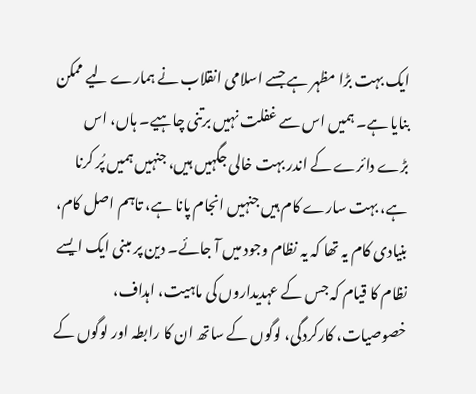ایک بہت بڑا مظہر ہے جسے اسلامی انقلاب نے ہمارے لیے ممکن بنایا ہے۔ ہمیں اس سے غفلت نہیں برتنی چاہیے۔ ہاں، اس بڑے دائرے کے اندر بہت خالی جگہیں ہیں، جنہیں ہمیں پُر کرنا ہے، بہت سارے کام ہیں جنہیں انجام پانا ہے، تاہم اصل کام، بنیادی کام یہ تھا کہ یہ نظام وجود میں آ جائے۔ دین پر مبنی ایک ایسے نظام کا قیام کہ جس کے عہدیداروں کی ماہیت، اہداف، خصوصیات، کارکردگی، لوگوں کے ساتھ ان کا رابطہ اور لوگوں کے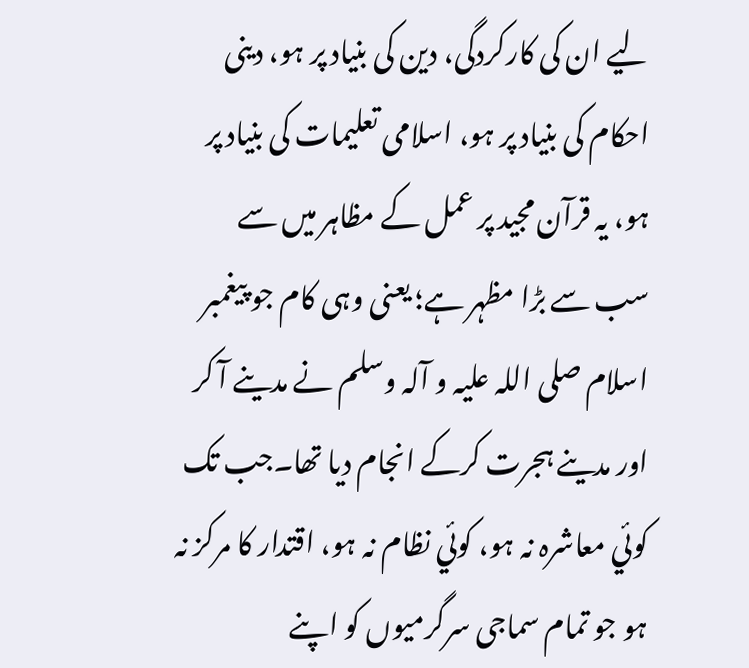لیے ان کی کارکردگی، دین کی بنیاد پر ہو، دینی احکام کی بنیاد پر ہو، اسلامی تعلیمات کی بنیاد پر ہو، یہ قرآن مجید پر عمل کے مظاہر میں سے سب سے بڑا مظہر ہے؛ یعنی وہی کام جو پیغمبر اسلام صلی اللہ علیہ و آلہ وسلم نے مدینے آ کر اور مدینے ہجرت کرکے انجام دیا تھا۔جب تک کوئي معاشرہ نہ ہو، کوئي نظام نہ ہو، اقتدار کا مرکز نہ ہو جو تمام سماجی سرگرمیوں کو اپنے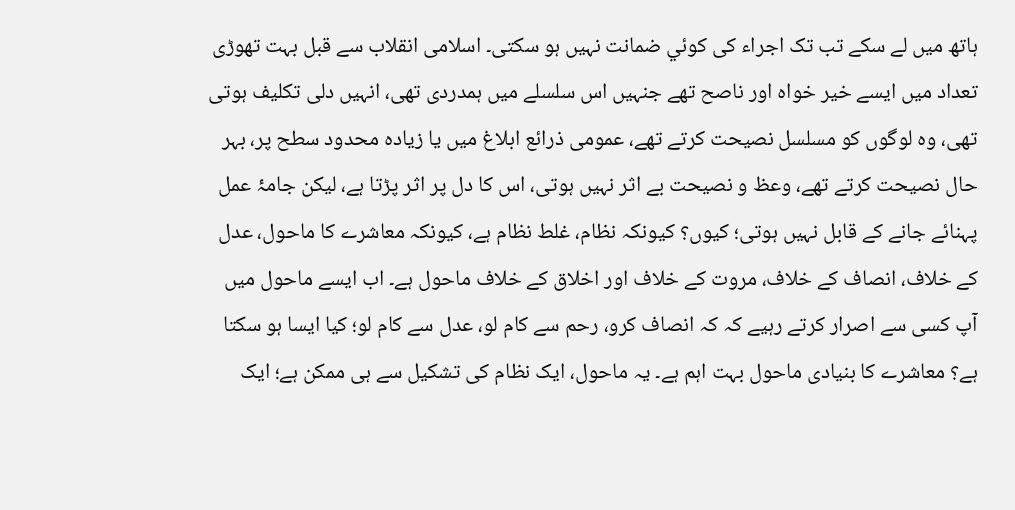ہاتھ میں لے سکے تب تک اجراء کی کوئي ضمانت نہیں ہو سکتی۔ اسلامی انقلاب سے قبل بہت تھوڑی تعداد میں ایسے خیر خواہ اور ناصح تھے جنہیں اس سلسلے میں ہمدردی تھی، انہیں دلی تکلیف ہوتی تھی، وہ لوگوں کو مسلسل نصیحت کرتے تھے، عمومی ذرائع ابلاغ میں یا زیادہ محدود سطح پر، بہر حال نصیحت کرتے تھے، وعظ و نصیحت بے اثر نہیں ہوتی، اس کا دل پر اثر پڑتا ہے، لیکن جامۂ عمل پہنائے جانے کے قابل نہیں ہوتی؛ کیوں؟ کیونکہ نظام، غلط نظام ہے، کیونکہ معاشرے کا ماحول، عدل کے خلاف، انصاف کے خلاف، مروت کے خلاف اور اخلاق کے خلاف ماحول ہے۔ اب ایسے ماحول میں آپ کسی سے اصرار کرتے رہیے کہ کہ انصاف کرو، رحم سے کام لو، عدل سے کام لو؛ کیا ایسا ہو سکتا ہے؟ معاشرے کا بنیادی ماحول بہت اہم ہے۔ یہ ماحول، ایک نظام کی تشکیل سے ہی ممکن ہے؛ ایک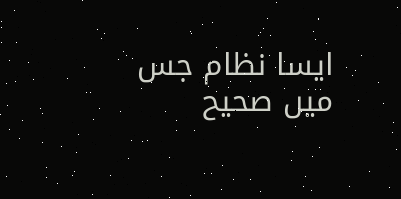ایسا نظام جس میں صحیح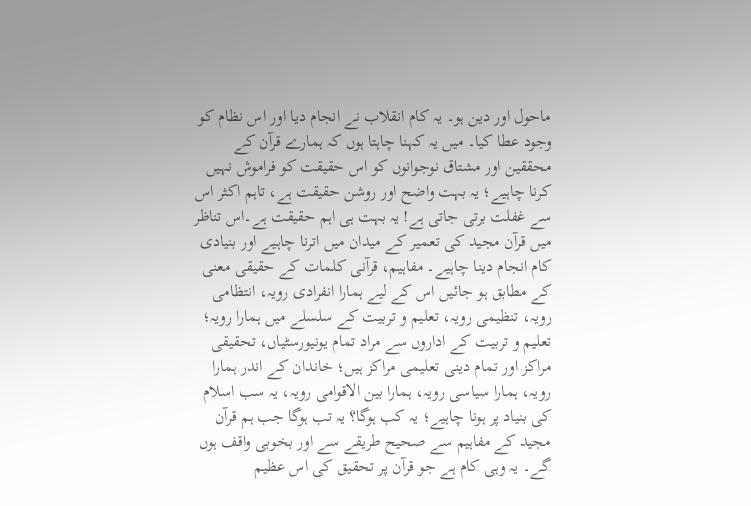ماحول اور دین ہو۔ یہ کام انقلاب نے انجام دیا اور اس نظام کو وجود عطا کیا۔ میں یہ کہنا چاہتا ہوں کہ ہمارے قرآن کے محققین اور مشتاق نوجوانوں کو اس حقیقت کو فراموش نہیں کرنا چاہیے؛ یہ بہت واضح اور روشن حقیقت ہے، تاہم اکثر اس سے غفلت برتی جاتی ہے! یہ بہت ہی اہم حقیقت ہے۔اس تناظر میں قرآن مجید کی تعمیر کے میدان میں اترنا چاہیے اور بنیادی کام انجام دینا چاہیے۔ مفاہیم، قرآنی کلمات کے حقیقی معنی کے مطابق ہو جائیں اس کے لیے ہمارا انفرادی رویہ، انتظامی رویہ، تنظیمی رویہ، تعلیم و تربیت کے سلسلے میں ہمارا رویہ؛ تعلیم و تربیت کے اداروں سے مراد تمام یونیورسٹیاں، تحقیقی مراکز اور تمام دینی تعلیمی مراکز ہیں؛ خاندان کے اندر ہمارا رویہ، ہمارا سیاسی رویہ، ہمارا بین الاقوامی رویہ، یہ سب اسلام کی بنیاد پر ہونا چاہیے؛ یہ کب ہوگا؟ یہ تب ہوگا جب ہم قرآن مجید کے مفاہیم سے صحیح طریقے سے اور بخوبی واقف ہوں گے۔ یہ وہی کام ہے جو قرآن پر تحقیق کی اس عظیم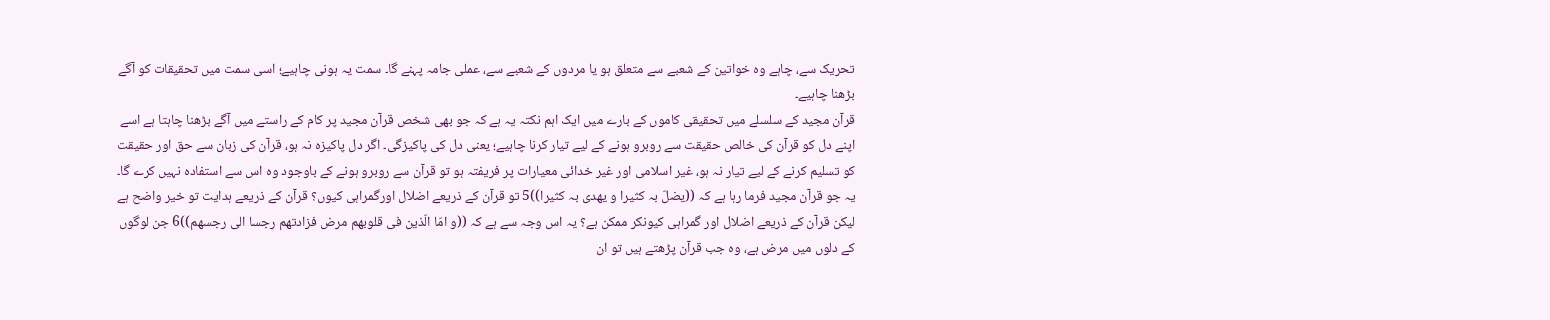تحریک سے، چاہے وہ خواتین کے شعبے سے متعلق ہو یا مردوں کے شعبے سے، عملی جامہ پہنے گا۔ سمت یہ ہونی چاہیے؛ اسی سمت میں تحقیقات کو آگے بڑھنا چاہیے۔
قرآن مجید کے سلسلے میں تحقیقی کاموں کے بارے میں ایک اہم نکتہ یہ ہے کہ جو بھی شخص قرآن مجید پر کام کے راستے میں آگے بڑھنا چاہتا ہے اسے اپنے دل کو قرآن کی خالص حقیقت سے روبرو ہونے کے لیے تیار کرنا چاہیے؛ یعنی دل کی پاکیزگی۔ اگر دل پاکیزہ نہ ہو، قرآن کی زبان سے حق اور حقیقت کو تسلیم کرنے کے لیے تیار نہ ہو، غیر اسلامی اور غیر خدائی معیارات پر فریفتہ ہو تو قرآن سے روبرو ہونے کے باوجود وہ اس سے استفادہ نہیں کرے گا۔ یہ جو قرآن مجید فرما رہا ہے کہ ((يضلّ بہ كثيرا و يھدى بہ كثيرا))5 تو قرآن کے ذریعے اضلال اورگمراہی کیوں؟ قرآن کے ذریعے ہدایت تو خیر واضح ہے لیکن قرآن کے ذریعے اضلال اور گمراہی کیونکر ممکن ہے؟ یہ اس وجہ سے ہے کہ ((و امّا الّذين فى قلوبھم مرض فزادتھم رجسا الى رجسھم))6 جن لوگوں کے دلوں میں مرض ہے، وہ جب قرآن پڑھتے ہیں تو ان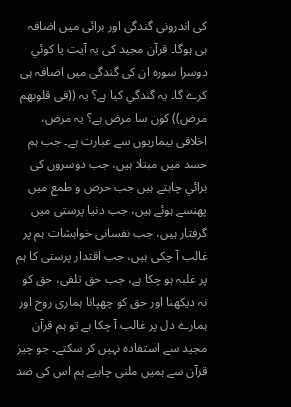کی اندرونی گندگی اور برائی میں اضافہ ہی ہوگا۔ قرآن مجید کی یہ آیت یا کوئي دوسرا سورہ ان کی گندگی میں اضافہ ہی کرے گا۔ یہ گندگي کیا ہے؟ یہ ((فی قلوبھم مرض)) کون سا مرض ہے؟ یہ مرض، اخلاقی بیماریوں سے عبارت ہے۔ جب ہم حسد میں مبتلا ہیں، جب دوسروں کی برائي چاہتے ہیں جب حرص و طمع میں پھنسے ہوئے ہیں، جب دنیا پرستی میں گرفتار ہیں، جب نفسانی خواہشات ہم پر غالب آ چکی ہیں، جب اقتدار پرستی کا ہم پر غلبہ ہو چکا ہے، جب حق تلفی، حق کو نہ دیکھنا اور حق کو چھپانا ہماری روح اور ہمارے دل پر غالب آ چکا ہے تو ہم قرآن مجید سے استفادہ نہیں کر سکتے۔ جو چیز قرآن سے ہمیں ملنی چاہیے ہم اس کی ضد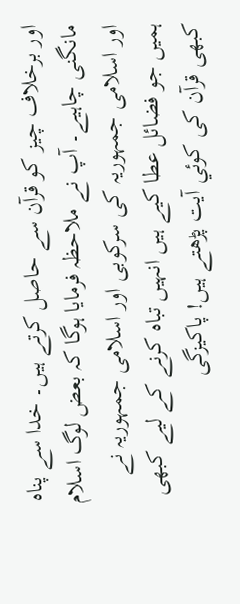اور برخلاف چیز کو قرآن سے حاصل کرتے ہیں۔ خدا سے پناہ مانگنی چاہیے۔ آپ نے ملاحظہ فرمایا ہوگا کہ بعض لوگ اسلام اور اسلامی جمہوریہ کی سرکوبی اور اسلامی جمہوریہ نے ہمیں جو فضائل عطا کیے ہیں انہیں تباہ کرنے کے لیے کبھی کبھی قرآن کی کوئي آيت پڑھتے ہیں! پاکیزگی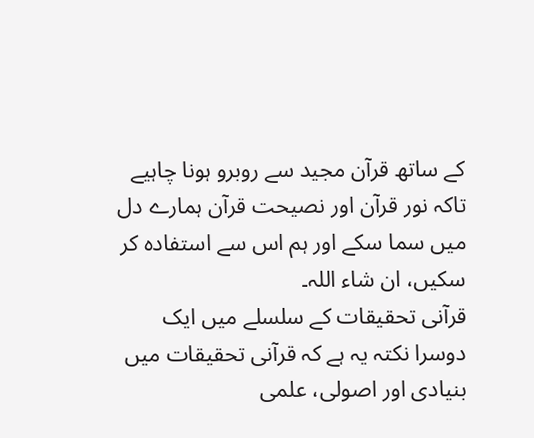کے ساتھ قرآن مجید سے روبرو ہونا چاہیے تاکہ نور قرآن اور نصیحت قرآن ہمارے دل میں سما سکے اور ہم اس سے استفادہ کر سکیں، ان شاء اللہ۔
قرآنی تحقیقات کے سلسلے میں ایک دوسرا نکتہ یہ ہے کہ قرآنی تحقیقات میں بنیادی اور اصولی، علمی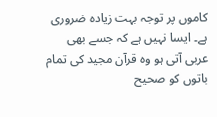کاموں پر توجہ بہت زیادہ ضروری ہے۔ ایسا نہیں ہے کہ جسے بھی عربی آتی ہو وہ قرآن مجید کی تمام باتوں کو صحیح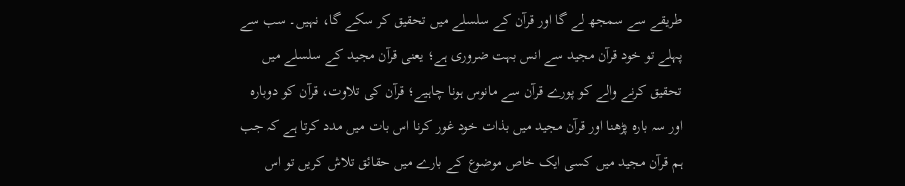طریقے سے سمجھ لے گا اور قرآن کے سلسلے میں تحقیق کر سکے گا، نہیں۔ سب سے پہلے تو خود قرآن مجید سے انس بہت ضروری ہے؛ یعنی قرآن مجید کے سلسلے میں تحقیق کرنے والے کو پورے قرآن سے مانوس ہونا چاہیے؛ قرآن کی تلاوت، قرآن کو دوبارہ اور سہ بارہ پڑھنا اور قرآن مجید میں بذات خود غور کرنا اس بات میں مدد کرتا ہے کہ جب ہم قرآن مجید میں کسی ایک خاص موضوع کے بارے میں حقائق تلاش کریں تو اس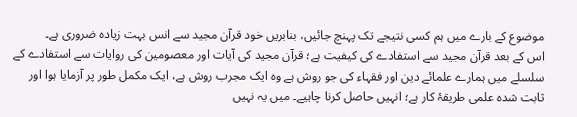موضوع کے بارے میں ہم کسی نتیجے تک پہنچ جائيں، بنابریں خود قرآن مجید سے انس بہت زیادہ ضروری ہے۔
اس کے بعد قرآن مجید سے استفادے کی کیفیت ہے؛ قرآن مجید کی آيات اور معصومین کی روایات سے استفادے کے سلسلے میں ہمارے علمائے دین اور فقہاء کی جو روش ہے وہ ایک مجرب روش ہے، ایک مکمل طور پر آزمایا ہوا اور ثابت شدہ علمی طریقۂ کار ہے؛ انہیں حاصل کرنا چاہیے۔ میں یہ نہیں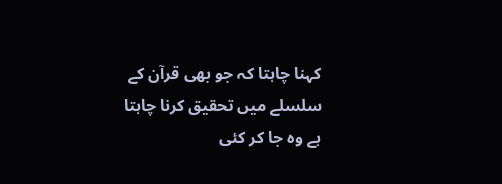کہنا چاہتا کہ جو بھی قرآن کے سلسلے میں تحقیق کرنا چاہتا ہے وہ جا کر کئی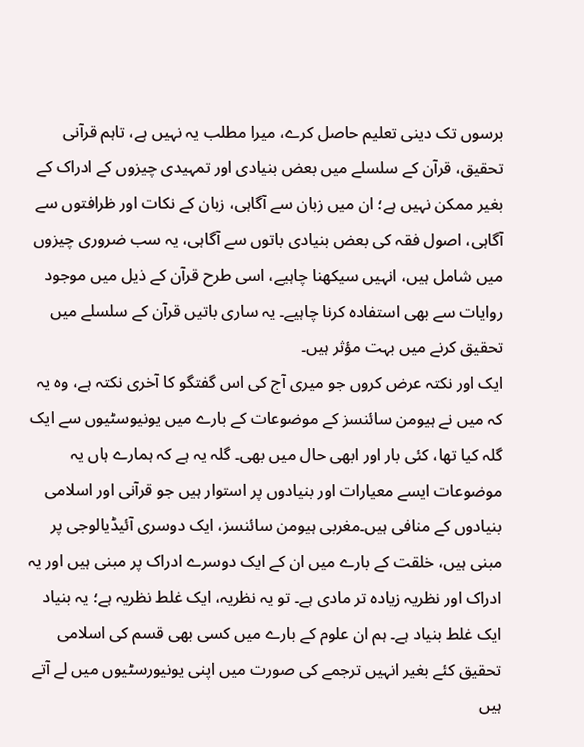برسوں تک دینی تعلیم حاصل کرے، میرا مطلب یہ نہیں ہے، تاہم قرآنی تحقیق، قرآن کے سلسلے میں بعض بنیادی اور تمہیدی چیزوں کے ادراک کے بغیر ممکن نہیں ہے؛ ان میں زبان سے آگاہی، زبان کے نکات اور ظرافتوں سے آگاہی، اصول فقہ کی بعض بنیادی باتوں سے آگاہی، یہ سب ضروری چیزوں میں شامل ہیں، انہیں سیکھنا چاہیے، اسی طرح قرآن کے ذیل میں موجود روایات سے بھی استفادہ کرنا چاہیے۔ یہ ساری باتیں قرآن کے سلسلے میں تحقیق کرنے میں بہت مؤثر ہیں۔
ایک اور نکتہ عرض کروں جو میری آج کی اس گفتگو کا آخری نکتہ ہے، وہ یہ کہ میں نے ہیومن سائنسز کے موضوعات کے بارے میں یونیوسٹیوں سے ایک گلہ کیا تھا، کئی بار اور ابھی حال میں بھی۔ گلہ یہ ہے کہ ہمارے ہاں یہ موضوعات ایسے معیارات اور بنیادوں پر استوار ہیں جو قرآنی اور اسلامی بنیادوں کے منافی ہیں۔مغربی ہیومن سائنسز، ایک دوسری آئيڈیالوجی پر مبنی ہیں، خلقت کے بارے میں ان کے ایک دوسرے ادراک پر مبنی ہیں اور یہ ادراک اور نظریہ زیادہ تر مادی ہے۔ تو یہ نظریہ، ایک غلط نظریہ ہے؛ یہ بنیاد ایک غلط بنیاد ہے۔ ہم ان علوم کے بارے میں کسی بھی قسم کی اسلامی تحقیق کئے بغیر انہیں ترجمے کی صورت میں اپنی یونیورسٹیوں میں لے آتے ہیں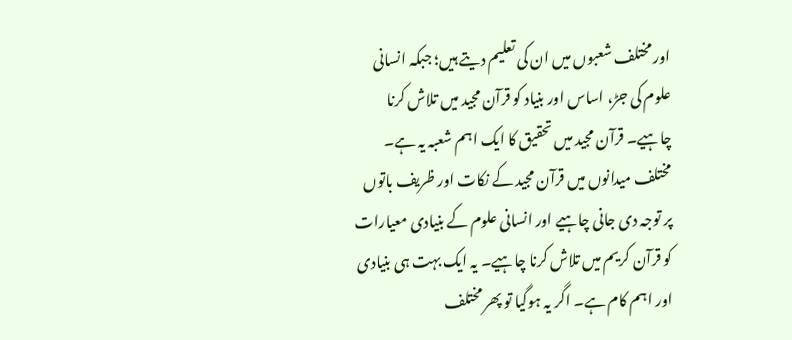اور مختلف شعبوں میں ان کی تعلیم دیتے ہیں؛ جبکہ انسانی علوم کی جڑ، اساس اور بنیاد کو قرآن مجید میں تلاش کرنا چاہیے۔ قرآن مجید میں تحقیق کا ایک اہم شعبہ یہ ہے۔ مختلف میدانوں میں قرآن مجید کے نکات اور ظریف باتوں پر توجہ دی جانی چاہیے اور انسانی علوم کے بنیادی معیارات کو قرآن کریم میں تلاش کرنا چاہیے۔ یہ ایک بہت ہی بنیادی اور اہم کام ہے۔ اگر یہ ہوگيا تو پھر مختلف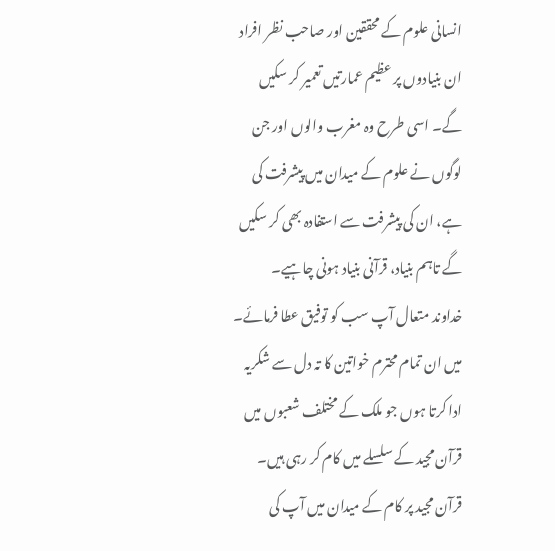انسانی علوم کے محققین اور صاحب نظر افراد ان بنیادوں پر عظیم عمارتیں تعمیر کر سکیں گے۔ اسی طرح وہ مغرب والوں اور جن لوگوں نے علوم کے میدان میں پیشرفت کی ہے، ان کی پیشرفت سے استفادہ بھی کر سکیں گے تاہم بنیاد، قرآنی بنیاد ہونی چاہیے۔
خداوند متعال آپ سب کو توفیق عطا فرمائے۔ میں ان تمام محترم خواتین کا تہ دل سے شکریہ ادا کرتا ہوں جو ملک کے مختلف شعبوں میں قرآن مجید کے سلسلے میں کام کر رہی ہیں۔ قرآن مجید پر کام کے میدان میں آپ کی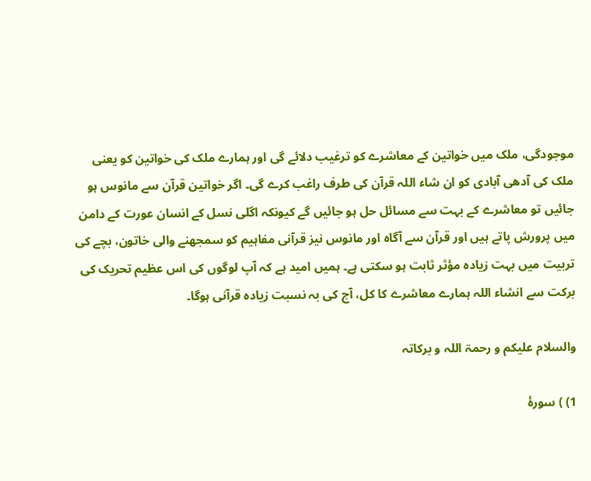موجودگی، ملک میں خواتین کے معاشرے کو ترغیب دلائے گی اور ہمارے ملک کی خواتین کو یعنی ملک کی آدھی آبادی کو ان شاء اللہ قرآن کی طرف راغب کرے گی۔ اگر خواتین قرآن سے مانوس ہو جائيں تو معاشرے کے بہت سے مسائل حل ہو جائيں گے کیونکہ اگلی نسل کے انسان عورت کے دامن میں پرورش پاتے ہیں اور قرآن سے آگاہ اور مانوس نیز قرآنی مفاہیم کو سمجھنے والی خاتون، بچے کی تربیت میں بہت زیادہ مؤثر ثابت ہو سکتی ہے۔ ہمیں امید ہے کہ آپ لوگوں کی اس عظیم تحریک کی برکت سے انشاء اللہ ہمارے معاشرے کا کل، آج کی بہ نسبت زیادہ قرآنی ہوگا۔

والسلام علیکم و رحمۃ اللہ و برکاتہ

1) ) سورۂ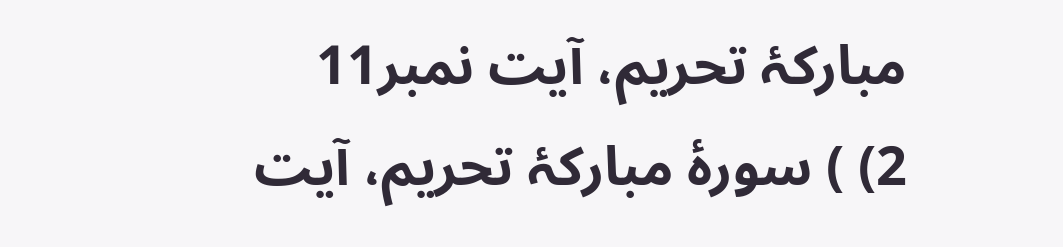مبارکۂ تحريم، آیت نمبر11
2) ) سورۂ مبارکۂ تحريم، آیت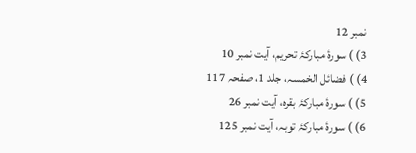نمبر 12
3) ) سورۂ مبارکۂ تحريم، آیت نمبر 10
4) ) فضائل الخمسہ، جلد 1، صفحہ 117
5) ) سورۂ مبارکۂ بقرہ، آیت نمبر 26
6) ) سورۂ مبارکۂ توبہ، آیت نمبر 125